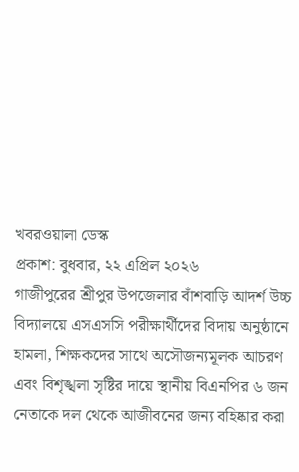খবরওয়ালা ডেস্ক
প্রকাশ: বুধবার, ২২ এপ্রিল ২০২৬
গাজীপুরের শ্রীপুর উপজেলার বাঁশবাড়ি আদর্শ উচ্চ বিদ্যালয়ে এসএসসি পরীক্ষার্থীদের বিদায় অনুষ্ঠানে হামলা, শিক্ষকদের সাথে অসৌজন্যমূলক আচরণ এবং বিশৃঙ্খলা সৃষ্টির দায়ে স্থানীয় বিএনপির ৬ জন নেতাকে দল থেকে আজীবনের জন্য বহিষ্কার করা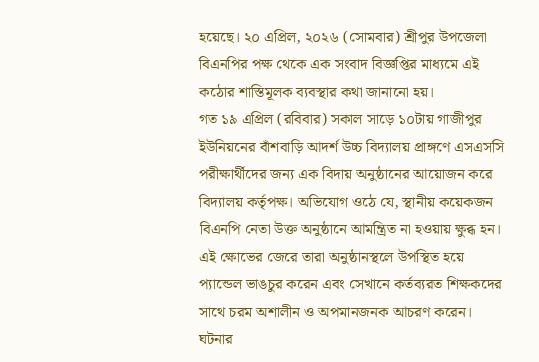হয়েছে। ২০ এপ্রিল, ২০২৬ (সোমবার) শ্রীপুর উপজেলা বিএনপির পক্ষ থেকে এক সংবাদ বিজ্ঞপ্তির মাধ্যমে এই কঠোর শাস্তিমূলক ব্যবস্থার কথা জানানো হয়।
গত ১৯ এপ্রিল (রবিবার) সকাল সাড়ে ১০টায় গাজীপুর ইউনিয়নের বাঁশবাড়ি আদর্শ উচ্চ বিদ্যালয় প্রাঙ্গণে এসএসসি পরীক্ষার্থীদের জন্য এক বিদায় অনুষ্ঠানের আয়োজন করে বিদ্যালয় কর্তৃপক্ষ। অভিযোগ ওঠে যে, স্থানীয় কয়েকজন বিএনপি নেতা উক্ত অনুষ্ঠানে আমন্ত্রিত না হওয়ায় ক্ষুব্ধ হন। এই ক্ষোভের জেরে তারা অনুষ্ঠানস্থলে উপস্থিত হয়ে প্যান্ডেল ভাঙচুর করেন এবং সেখানে কর্তব্যরত শিক্ষকদের সাথে চরম অশালীন ও অপমানজনক আচরণ করেন।
ঘটনার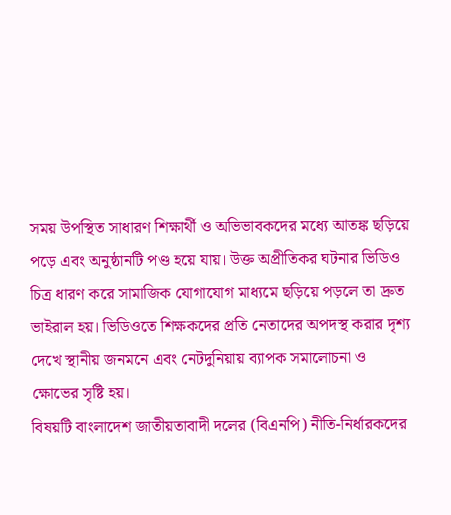সময় উপস্থিত সাধারণ শিক্ষার্থী ও অভিভাবকদের মধ্যে আতঙ্ক ছড়িয়ে পড়ে এবং অনুষ্ঠানটি পণ্ড হয়ে যায়। উক্ত অপ্রীতিকর ঘটনার ভিডিও চিত্র ধারণ করে সামাজিক যোগাযোগ মাধ্যমে ছড়িয়ে পড়লে তা দ্রুত ভাইরাল হয়। ভিডিওতে শিক্ষকদের প্রতি নেতাদের অপদস্থ করার দৃশ্য দেখে স্থানীয় জনমনে এবং নেটদুনিয়ায় ব্যাপক সমালোচনা ও ক্ষোভের সৃষ্টি হয়।
বিষয়টি বাংলাদেশ জাতীয়তাবাদী দলের (বিএনপি) নীতি-নির্ধারকদের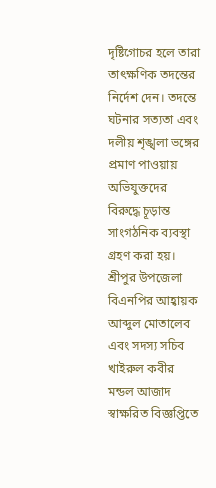দৃষ্টিগোচর হলে তারা তাৎক্ষণিক তদন্তের নির্দেশ দেন। তদন্তে ঘটনার সত্যতা এবং দলীয় শৃঙ্খলা ভঙ্গের প্রমাণ পাওয়ায় অভিযুক্তদের বিরুদ্ধে চূড়ান্ত সাংগঠনিক ব্যবস্থা গ্রহণ করা হয়। শ্রীপুর উপজেলা বিএনপির আহ্বায়ক আব্দুল মোতালেব এবং সদস্য সচিব খাইরুল কবীর মন্ডল আজাদ স্বাক্ষরিত বিজ্ঞপ্তিতে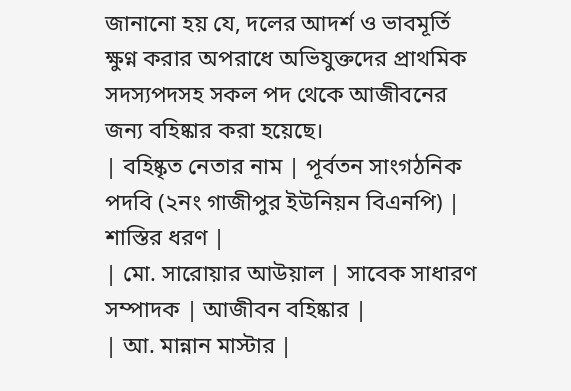জানানো হয় যে, দলের আদর্শ ও ভাবমূর্তি ক্ষুণ্ন করার অপরাধে অভিযুক্তদের প্রাথমিক সদস্যপদসহ সকল পদ থেকে আজীবনের জন্য বহিষ্কার করা হয়েছে।
| বহিষ্কৃত নেতার নাম | পূর্বতন সাংগঠনিক পদবি (২নং গাজীপুর ইউনিয়ন বিএনপি) | শাস্তির ধরণ |
| মো. সারোয়ার আউয়াল | সাবেক সাধারণ সম্পাদক | আজীবন বহিষ্কার |
| আ. মান্নান মাস্টার |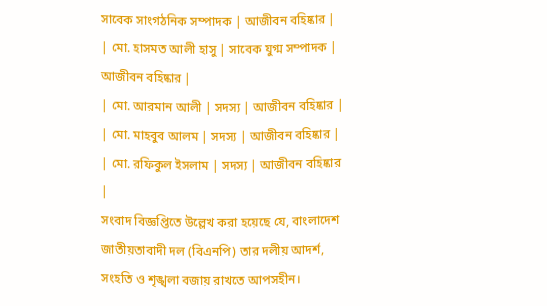সাবেক সাংগঠনিক সম্পাদক | আজীবন বহিষ্কার |
| মো. হাসমত আলী হাসু | সাবেক যুগ্ম সম্পাদক | আজীবন বহিষ্কার |
| মো. আরমান আলী | সদস্য | আজীবন বহিষ্কার |
| মো. মাহবুব আলম | সদস্য | আজীবন বহিষ্কার |
| মো. রফিকুল ইসলাম | সদস্য | আজীবন বহিষ্কার |
সংবাদ বিজ্ঞপ্তিতে উল্লেখ করা হয়েছে যে, বাংলাদেশ জাতীয়তাবাদী দল (বিএনপি) তার দলীয় আদর্শ, সংহতি ও শৃঙ্খলা বজায় রাখতে আপসহীন।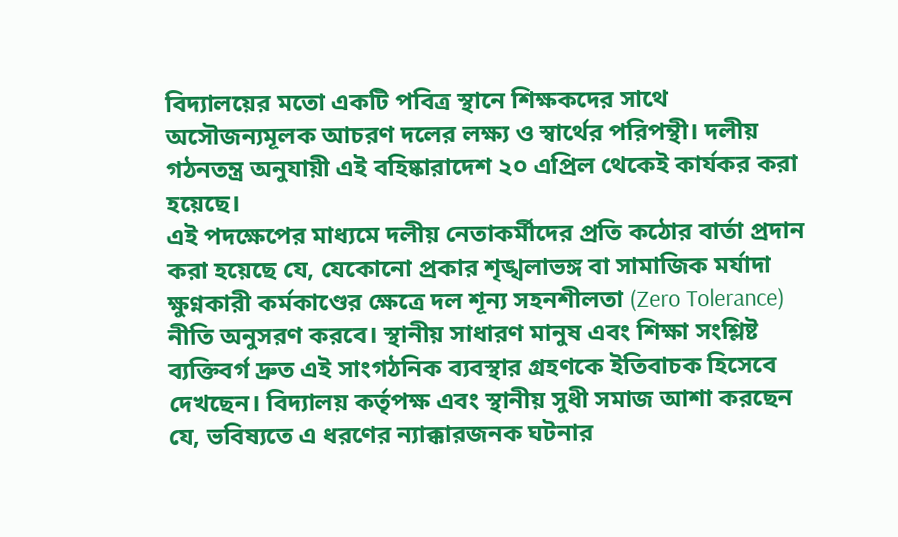বিদ্যালয়ের মতো একটি পবিত্র স্থানে শিক্ষকদের সাথে অসৌজন্যমূলক আচরণ দলের লক্ষ্য ও স্বার্থের পরিপন্থী। দলীয় গঠনতন্ত্র অনুযায়ী এই বহিষ্কারাদেশ ২০ এপ্রিল থেকেই কার্যকর করা হয়েছে।
এই পদক্ষেপের মাধ্যমে দলীয় নেতাকর্মীদের প্রতি কঠোর বার্তা প্রদান করা হয়েছে যে, যেকোনো প্রকার শৃঙ্খলাভঙ্গ বা সামাজিক মর্যাদা ক্ষুণ্নকারী কর্মকাণ্ডের ক্ষেত্রে দল শূন্য সহনশীলতা (Zero Tolerance) নীতি অনুসরণ করবে। স্থানীয় সাধারণ মানুষ এবং শিক্ষা সংশ্লিষ্ট ব্যক্তিবর্গ দ্রুত এই সাংগঠনিক ব্যবস্থার গ্রহণকে ইতিবাচক হিসেবে দেখছেন। বিদ্যালয় কর্তৃপক্ষ এবং স্থানীয় সুধী সমাজ আশা করছেন যে, ভবিষ্যতে এ ধরণের ন্যাক্কারজনক ঘটনার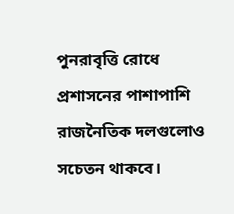পুনরাবৃত্তি রোধে প্রশাসনের পাশাপাশি রাজনৈতিক দলগুলোও সচেতন থাকবে।